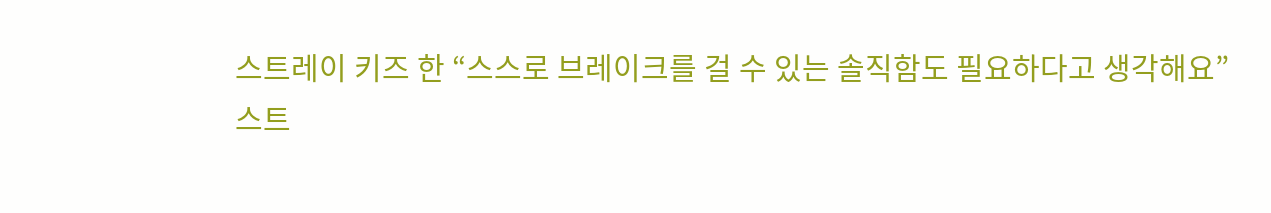스트레이 키즈 한 “스스로 브레이크를 걸 수 있는 솔직함도 필요하다고 생각해요”
스트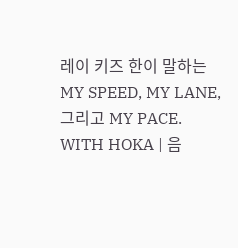레이 키즈 한이 말하는 MY SPEED, MY LANE, 그리고 MY PACE.
WITH HOKA | 음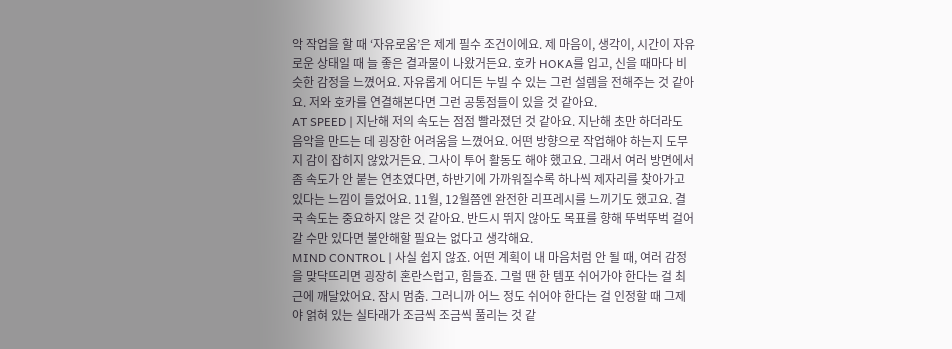악 작업을 할 때 ‘자유로움’은 제게 필수 조건이에요. 제 마음이, 생각이, 시간이 자유로운 상태일 때 늘 좋은 결과물이 나왔거든요. 호카 HOKA를 입고, 신을 때마다 비슷한 감정을 느꼈어요. 자유롭게 어디든 누빌 수 있는 그런 설렘을 전해주는 것 같아요. 저와 호카를 연결해본다면 그런 공통점들이 있을 것 같아요.
AT SPEED | 지난해 저의 속도는 점점 빨라졌던 것 같아요. 지난해 초만 하더라도 음악을 만드는 데 굉장한 어려움을 느꼈어요. 어떤 방향으로 작업해야 하는지 도무지 감이 잡히지 않았거든요. 그사이 투어 활동도 해야 했고요. 그래서 여러 방면에서 좀 속도가 안 붙는 연초였다면, 하반기에 가까워질수록 하나씩 제자리를 찾아가고 있다는 느낌이 들었어요. 11월, 12월쯤엔 완전한 리프레시를 느끼기도 했고요. 결국 속도는 중요하지 않은 것 같아요. 반드시 뛰지 않아도 목표를 향해 뚜벅뚜벅 걸어갈 수만 있다면 불안해할 필요는 없다고 생각해요.
MIND CONTROL | 사실 쉽지 않죠. 어떤 계획이 내 마음처럼 안 될 때, 여러 감정을 맞닥뜨리면 굉장히 혼란스럽고, 힘들죠. 그럴 땐 한 템포 쉬어가야 한다는 걸 최근에 깨달았어요. 잠시 멈춤. 그러니까 어느 정도 쉬어야 한다는 걸 인정할 때 그제야 얽혀 있는 실타래가 조금씩 조금씩 풀리는 것 같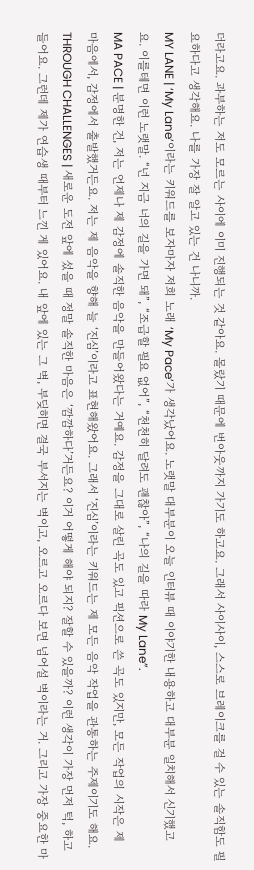더라고요. 과부하는 저도 모르는 사이에 이미 진행되는 것 같아요. 몰랐기 때문에 번아웃까지 가기도 하고요. 그래서 사이사이, 스스로 브레이크를 걸 수 있는 솔직함도 필요하다고 생각해요. 나를 가장 잘 알고 있는 건 나니까.
MY LANE | ‘My Lane’이라는 키워드를 보자마자 저희 노래 ‘My Pace’가 생각났어요. 노랫말 대부분이 오늘 인터뷰 때 이야기한 내용하고 대부분 일치해서 신기했고요. 이를테면 이런 노랫말. “넌 지금 너의 길을 가면 돼”, “조급할 필요 없어”, “천천히 달려도 괜찮아”, “나의 길을 따라 My Lane”.
MA PACE | 분명한 건, 저는 언제나 제 감정에 솔직한 음악을 만들어왔다는 거예요. 감정을 그대로 살린 곡도 있고 픽션으로 쓴 곡도 있지만, 모든 작업의 시작은 제 마음에서, 감정에서 출발했거든요. 저는 제 음악을 향해 늘 ‘진심’이라고 표현해왔어요. 그래서 ‘진심’이라는 키워드는 제 모든 음악 작업을 관통하는 주제이기도 해요.
THROUGH CHALLENGES | 새로운 도전 앞에 섰을 때 정말 솔직한 마음은 ‘깜깜하다’거든요? 이거 어떻게 해야 되지? 잘할 수 있을까? 이런 생각이 가장 먼저 턱, 하고 들어요. 그런데 제가 연습생 때부터 느낀 게 있어요. 내 앞에 있는 그 벽, 부딪히면 결국 부서지는 벽이고, 오르고 오르다 보면 넘어설 벽이라는 거. 그리고 가장 중요한 마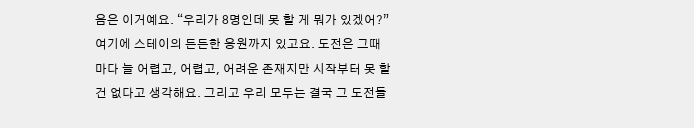음은 이거예요. “우리가 8명인데 못 할 게 뭐가 있겠어?” 여기에 스테이의 든든한 응원까지 있고요. 도전은 그때마다 늘 어렵고, 어렵고, 어려운 존재지만 시작부터 못 할 건 없다고 생각해요. 그리고 우리 모두는 결국 그 도전들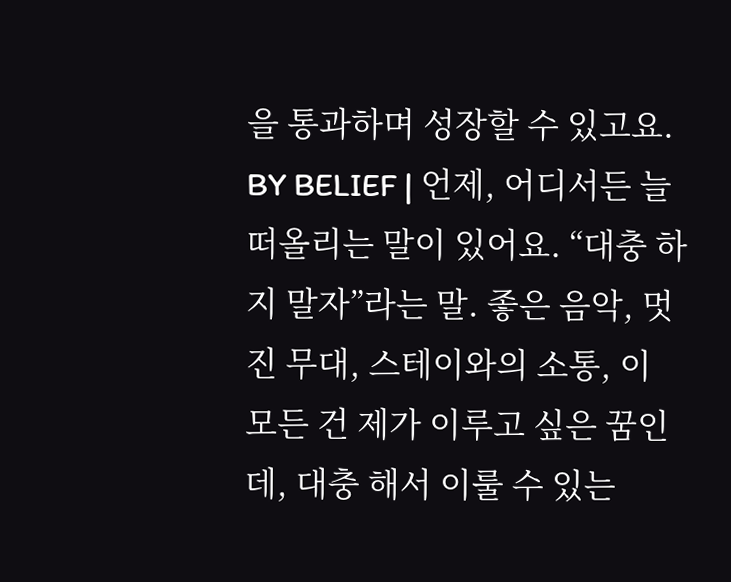을 통과하며 성장할 수 있고요.
BY BELIEF | 언제, 어디서든 늘 떠올리는 말이 있어요. “대충 하지 말자”라는 말. 좋은 음악, 멋진 무대, 스테이와의 소통, 이 모든 건 제가 이루고 싶은 꿈인데, 대충 해서 이룰 수 있는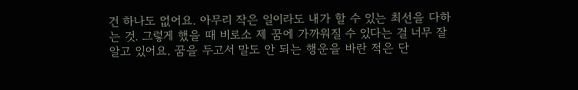건 하나도 없어요. 아무리 작은 일이라도 내가 할 수 있는 최선을 다하는 것. 그렇게 했을 때 비로소 제 꿈에 가까워질 수 있다는 걸 너무 잘 알고 있어요. 꿈을 두고서 말도 안 되는 행운을 바란 적은 단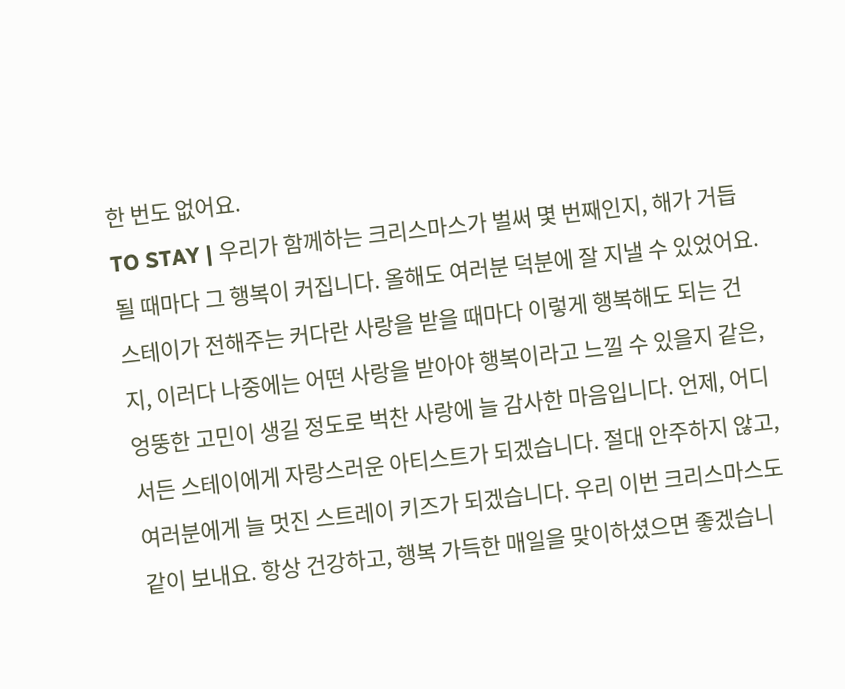한 번도 없어요.
TO STAY | 우리가 함께하는 크리스마스가 벌써 몇 번째인지, 해가 거듭될 때마다 그 행복이 커집니다. 올해도 여러분 덕분에 잘 지낼 수 있었어요. 스테이가 전해주는 커다란 사랑을 받을 때마다 이렇게 행복해도 되는 건지, 이러다 나중에는 어떤 사랑을 받아야 행복이라고 느낄 수 있을지 같은, 엉뚱한 고민이 생길 정도로 벅찬 사랑에 늘 감사한 마음입니다. 언제, 어디서든 스테이에게 자랑스러운 아티스트가 되겠습니다. 절대 안주하지 않고, 여러분에게 늘 멋진 스트레이 키즈가 되겠습니다. 우리 이번 크리스마스도 같이 보내요. 항상 건강하고, 행복 가득한 매일을 맞이하셨으면 좋겠습니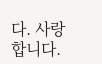다. 사랑합니다.